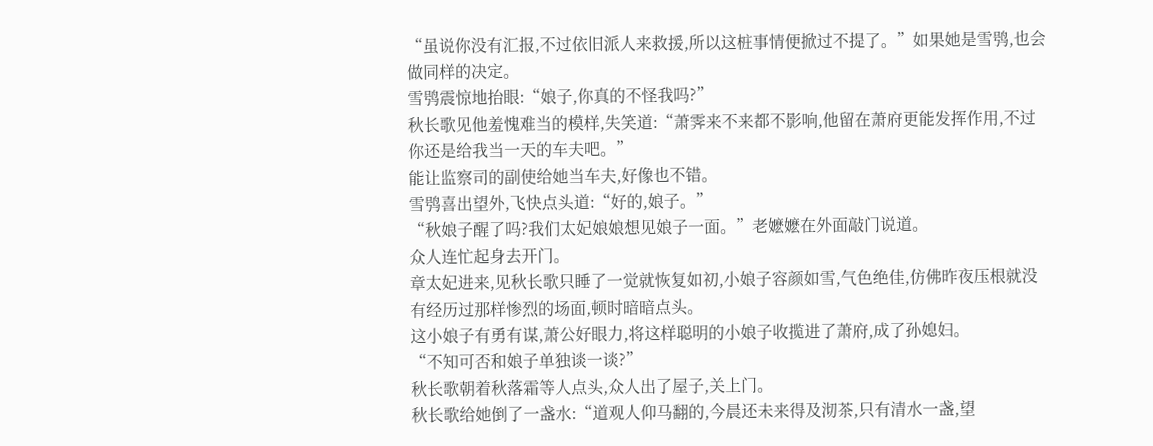“虽说你没有汇报,不过依旧派人来救援,所以这桩事情便掀过不提了。”如果她是雪鸮,也会做同样的决定。
雪鸮震惊地抬眼:“娘子,你真的不怪我吗?”
秋长歌见他羞愧难当的模样,失笑道:“萧霁来不来都不影响,他留在萧府更能发挥作用,不过你还是给我当一天的车夫吧。”
能让监察司的副使给她当车夫,好像也不错。
雪鸮喜出望外,飞快点头道:“好的,娘子。”
“秋娘子醒了吗?我们太妃娘娘想见娘子一面。”老嬷嬷在外面敲门说道。
众人连忙起身去开门。
章太妃进来,见秋长歌只睡了一觉就恢复如初,小娘子容颜如雪,气色绝佳,仿佛昨夜压根就没有经历过那样惨烈的场面,顿时暗暗点头。
这小娘子有勇有谋,萧公好眼力,将这样聪明的小娘子收揽进了萧府,成了孙媳妇。
“不知可否和娘子单独谈一谈?”
秋长歌朝着秋落霜等人点头,众人出了屋子,关上门。
秋长歌给她倒了一盏水:“道观人仰马翻的,今晨还未来得及沏茶,只有清水一盏,望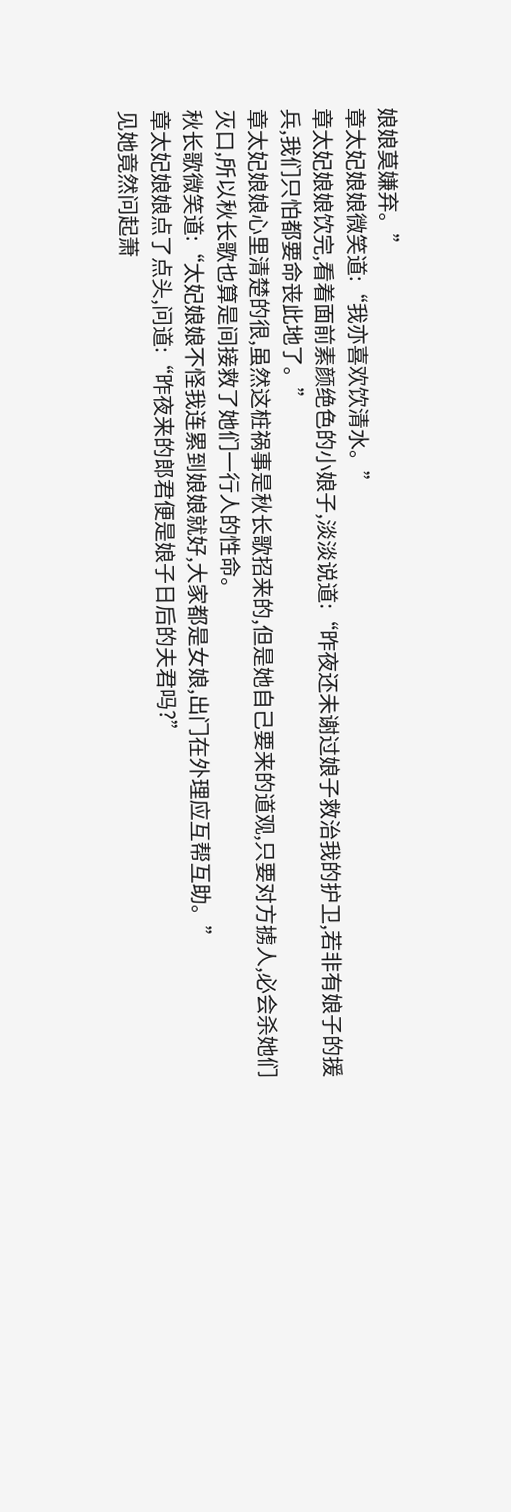娘娘莫嫌弃。”
章太妃娘娘微笑道:“我亦喜欢饮清水。”
章太妃娘娘饮完,看着面前素颜绝色的小娘子,淡淡说道:“昨夜还未谢过娘子救治我的护卫,若非有娘子的援兵,我们只怕都要命丧此地了。”
章太妃娘娘心里清楚的很,虽然这桩祸事是秋长歌招来的,但是她自己要来的道观,只要对方掳人,必会杀她们灭口,所以秋长歌也算是间接救了她们一行人的性命。
秋长歌微笑道:“太妃娘娘不怪我连累到娘娘就好,大家都是女娘,出门在外理应互帮互助。”
章太妃娘娘点了点头,问道:“昨夜来的郎君便是娘子日后的夫君吗?”
见她竟然问起萧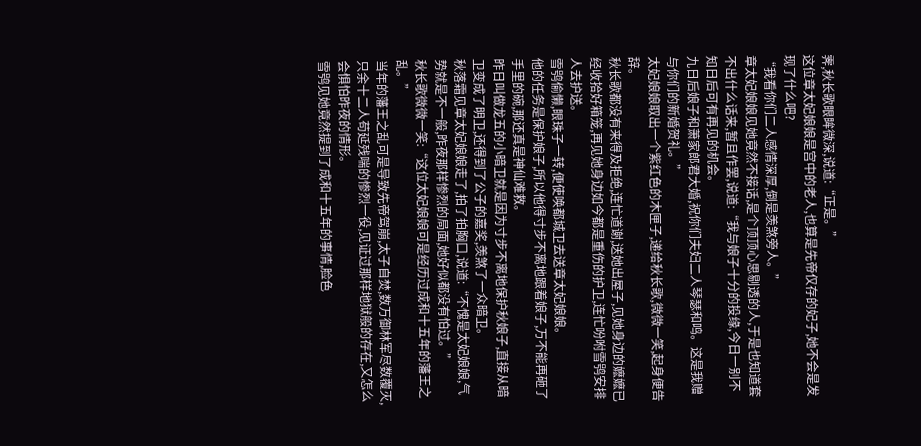霁,秋长歌眼眸微深,说道:“正是。”
这位章太妃娘娘是宫中的老人,也算是先帝仅存的妃子,她不会是发现了什么吧?
“我看你们二人感情深厚,倒是羡煞旁人。”
章太妃娘娘见她竟然不接话,是个顶顶心思剔透的人,于是也知道套不出什么话来,暂且作罢,说道:“我与娘子十分的投缘,今日一别不知日后可有再见的机会。
九日后娘子和萧家郎君大婚,祝你们夫妇二人琴瑟和鸣。这是我赠与你们的新婚贺礼。”
太妃娘娘取出一个紫红色的木匣子,递给秋长歌,微微一笑,起身便告辞。
秋长歌都没有来得及拒绝,连忙道谢,送她出屋子,见她身边的嬷嬷已经收拾好箱笼,再见她身边如今都是重伤的护卫,连忙吩咐雪鸮安排人去护送。
雪鸮偷懒,眼珠子一转,便使唤都城卫去送章太妃娘娘。
他的任务是保护娘子,所以他得寸步不离地跟着娘子,万不能再砸了手里的碗,那还真是神仙难救。
昨日叫做龙五的小暗卫就是因为寸步不离地保护秋娘子,直接从暗卫变成了明卫,还得到了公子的嘉奖,羡煞了一众暗卫。
秋落霜见章太妃娘娘走了,拍了拍胸口,说道:“不愧是太妃娘娘,气势就是不一般,昨夜那样惨烈的局面,她好似都没有怕过。”
秋长歌微微一笑:“这位太妃娘娘可是经历过成和十五年的藩王之乱。”
当年的藩王之乱可是导致先帝驾崩,太子自焚,数万御林军尽数覆灭,只余十二人苟延残喘的惨烈一役,见证过那样地狱般的存在,又怎么会惧怕昨夜的情形。
雪鸮见她竟然提到了成和十五年的事情,脸色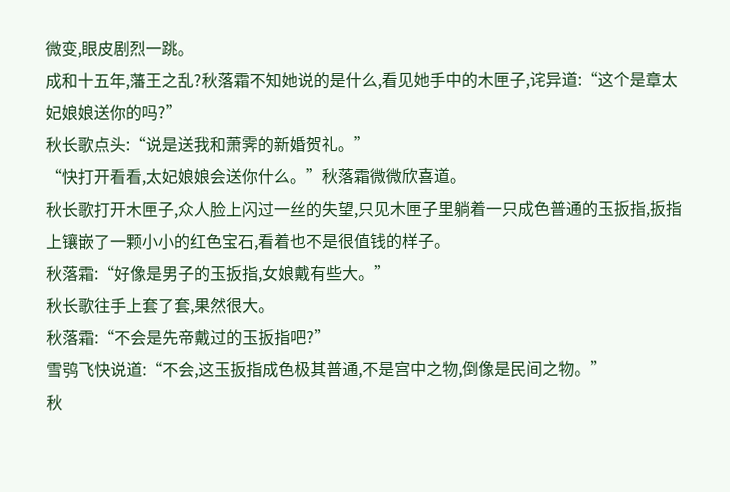微变,眼皮剧烈一跳。
成和十五年,藩王之乱?秋落霜不知她说的是什么,看见她手中的木匣子,诧异道:“这个是章太妃娘娘送你的吗?”
秋长歌点头:“说是送我和萧霁的新婚贺礼。”
“快打开看看,太妃娘娘会送你什么。”秋落霜微微欣喜道。
秋长歌打开木匣子,众人脸上闪过一丝的失望,只见木匣子里躺着一只成色普通的玉扳指,扳指上镶嵌了一颗小小的红色宝石,看着也不是很值钱的样子。
秋落霜:“好像是男子的玉扳指,女娘戴有些大。”
秋长歌往手上套了套,果然很大。
秋落霜:“不会是先帝戴过的玉扳指吧?”
雪鸮飞快说道:“不会,这玉扳指成色极其普通,不是宫中之物,倒像是民间之物。”
秋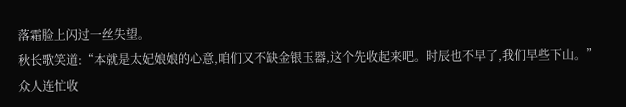落霜脸上闪过一丝失望。
秋长歌笑道:“本就是太妃娘娘的心意,咱们又不缺金银玉器,这个先收起来吧。时辰也不早了,我们早些下山。”
众人连忙收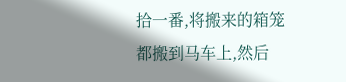拾一番,将搬来的箱笼都搬到马车上,然后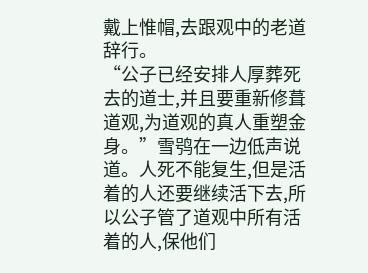戴上惟帽,去跟观中的老道辞行。
“公子已经安排人厚葬死去的道士,并且要重新修葺道观,为道观的真人重塑金身。”雪鸮在一边低声说道。人死不能复生,但是活着的人还要继续活下去,所以公子管了道观中所有活着的人,保他们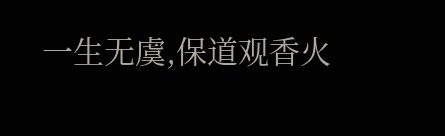一生无虞,保道观香火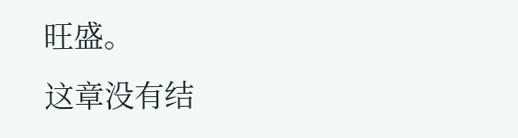旺盛。
这章没有结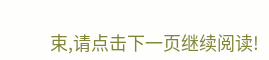束,请点击下一页继续阅读!